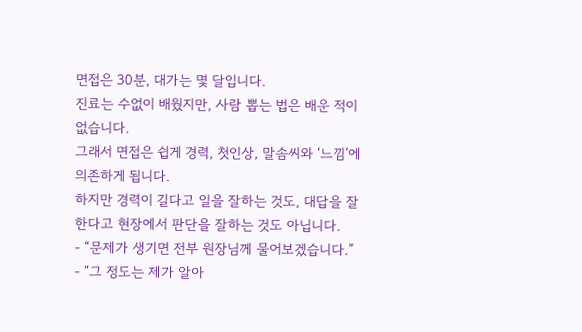면접은 30분, 대가는 몇 달입니다.
진료는 수없이 배웠지만, 사람 뽑는 법은 배운 적이 없습니다.
그래서 면접은 쉽게 경력, 첫인상, 말솜씨와 ‘느낌’에 의존하게 됩니다.
하지만 경력이 길다고 일을 잘하는 것도, 대답을 잘한다고 현장에서 판단을 잘하는 것도 아닙니다.
- “문제가 생기면 전부 원장님께 물어보겠습니다.”
- “그 정도는 제가 알아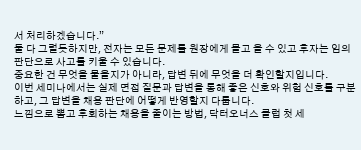서 처리하겠습니다.”
둘 다 그럴듯하지만, 전자는 모든 문제를 원장에게 몰고 올 수 있고 후자는 임의 판단으로 사고를 키울 수 있습니다.
중요한 건 무엇을 물을지가 아니라, 답변 뒤에 무엇을 더 확인할지입니다.
이번 세미나에서는 실제 면접 질문과 답변을 통해 좋은 신호와 위험 신호를 구분하고, 그 답변을 채용 판단에 어떻게 반영할지 다룹니다.
느낌으로 뽑고 후회하는 채용을 줄이는 방법, 닥터오너스 클럽 첫 세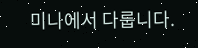미나에서 다룹니다.